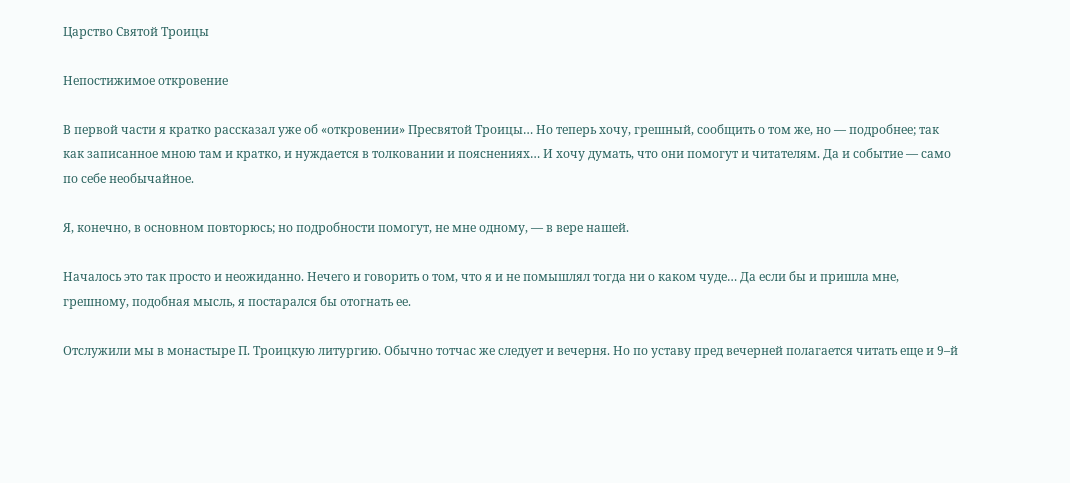Царство Святой Троицы

Непостижимое откровение

В первой части я кратко рассказал уже об «откровении» Пресвятой Троицы… Но теперь хочу, грешный, сообщить о том же, но — подробнее; так как записанное мною там и кратко, и нуждается в толковании и пояснениях… И хочу думать, что они помогут и читателям. Да и событие — само по себе необычайное.

Я, конечно, в основном повторюсь; но подробности помогут, не мне одному, — в вере нашей.

Началось это так просто и неожиданно. Нечего и говорить о том, что я и не помышлял тогда ни о каком чуде… Да если бы и пришла мне, грешному, подобная мысль, я постарался бы отогнать ее.

Отслужили мы в монастыре П. Троицкую литургию. Обычно тотчас же следует и вечерня. Но по уставу пред вечерней полагается читать еще и 9–й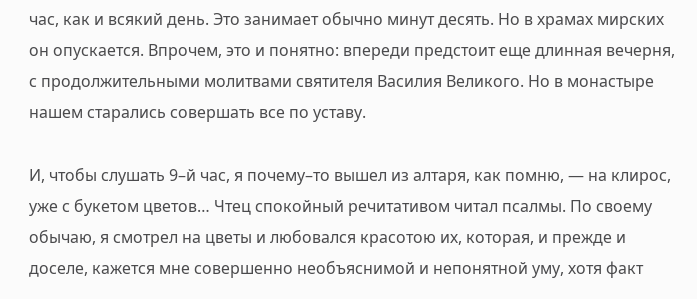час, как и всякий день. Это занимает обычно минут десять. Но в храмах мирских он опускается. Впрочем, это и понятно: впереди предстоит еще длинная вечерня, с продолжительными молитвами святителя Василия Великого. Но в монастыре нашем старались совершать все по уставу.

И, чтобы слушать 9–й час, я почему–то вышел из алтаря, как помню, — на клирос, уже с букетом цветов… Чтец спокойный речитативом читал псалмы. По своему обычаю, я смотрел на цветы и любовался красотою их, которая, и прежде и доселе, кажется мне совершенно необъяснимой и непонятной уму, хотя факт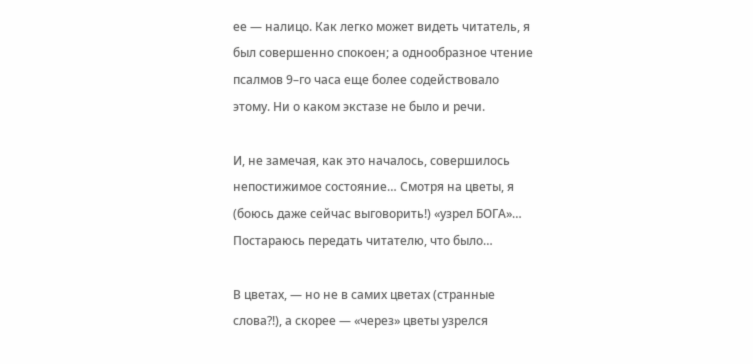ее — налицо. Как легко может видеть читатель, я был совершенно спокоен; а однообразное чтение псалмов 9–го часа еще более содействовало этому. Ни о каком экстазе не было и речи.

И, не замечая, как это началось, совершилось непостижимое состояние… Смотря на цветы, я (боюсь даже сейчас выговорить!) «узрел БОГА»… Постараюсь передать читателю, что было…

В цветах, — но не в самих цветах (странные слова?!), а скорее — «через» цветы узрелся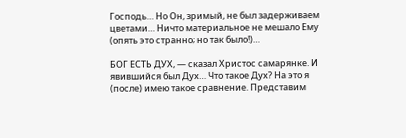Господь… Но Он, зримый, не был задерживаем цветами… Ничто материальное не мешало Ему (опять это странно; но так было!)…

БОГ ЕСТЬ ДУХ, — сказал Христос самарянке. И явившийся был Дух… Что такое Дух? На это я (после) имею такое сравнение. Представим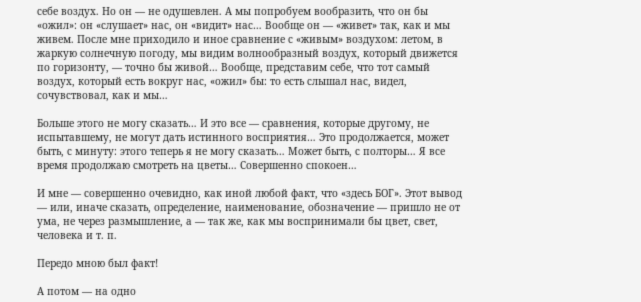себе воздух. Но он — не одушевлен. А мы попробуем вообразить, что он бы «ожил»: он «слушает» нас, он «видит» нас… Вообще он — «живет» так, как и мы живем. После мне приходило и иное сравнение с «живым» воздухом: летом, в жаркую солнечную погоду, мы видим волнообразный воздух, который движется по горизонту, — точно бы живой… Вообще, представим себе, что тот самый воздух, который есть вокруг нас, «ожил» бы: то есть слышал нас, видел, сочувствовал, как и мы…

Больше этого не могу сказать… И это все — сравнения, которые другому, не испытавшему, не могут дать истинного восприятия… Это продолжается, может быть, с минуту: этого теперь я не могу сказать… Может быть, с полторы… Я все время продолжаю смотреть на цветы… Совершенно спокоен…

И мне — совершенно очевидно, как иной любой факт, что «здесь БОГ». Этот вывод — или, иначе сказать, определение, наименование, обозначение — пришло не от ума, не через размышление, а — так же, как мы воспринимали бы цвет, свет, человека и т. п.

Передо мною был факт!

А потом — на одно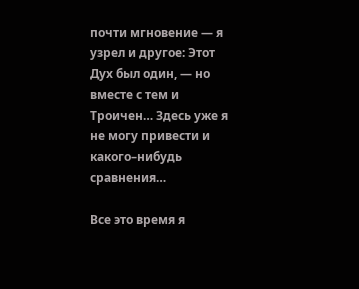почти мгновение — я узрел и другое: Этот Дух был один, — но вместе с тем и Троичен… Здесь уже я не могу привести и какого–нибудь сравнения…

Все это время я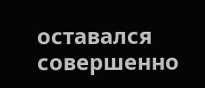оставался совершенно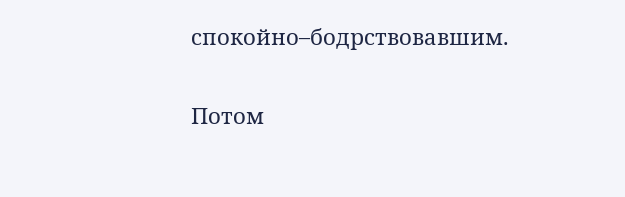спокойно–бодрствовавшим.

Потом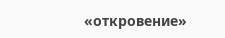«откровение»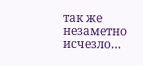так же незаметно исчезло…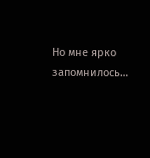Но мне ярко запомнилось…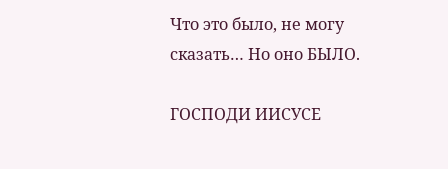Что это было, не могу сказать… Но оно БЫЛО.

ГОСПОДИ ИИСУСЕ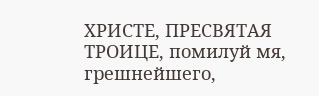ХРИСТЕ, ПРЕСВЯТАЯ ТРОИЦЕ, помилуй мя, грешнейшего,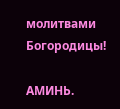молитвами Богородицы!

АМИНЬ.